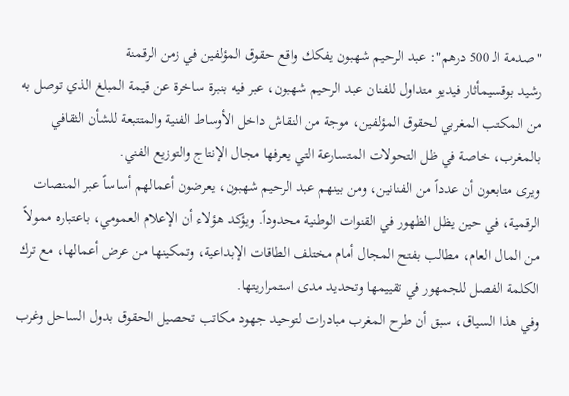"صدمة الـ 500 درهم": عبد الرحيم شهبون يفكك واقع حقوق المؤلفين في زمن الرقمنة
رشيد بوقسيمأثار فيديو متداول للفنان عبد الرحيم شهبون، عبر فيه بنبرة ساخرة عن قيمة المبلغ الذي توصل به من المكتب المغربي لحقوق المؤلفين، موجة من النقاش داخل الأوساط الفنية والمتتبعة للشأن الثقافي بالمغرب، خاصة في ظل التحولات المتسارعة التي يعرفها مجال الإنتاج والتوزيع الفني.
ويرى متابعون أن عدداً من الفنانين، ومن بينهم عبد الرحيم شهبون، يعرضون أعمالهم أساساً عبر المنصات الرقمية، في حين يظل الظهور في القنوات الوطنية محدوداً. ويؤكد هؤلاء أن الإعلام العمومي، باعتباره ممولاً من المال العام، مطالب بفتح المجال أمام مختلف الطاقات الإبداعية، وتمكينها من عرض أعمالها، مع ترك الكلمة الفصل للجمهور في تقييمها وتحديد مدى استمراريتها.
وفي هذا السياق، سبق أن طرح المغرب مبادرات لتوحيد جهود مكاتب تحصيل الحقوق بدول الساحل وغرب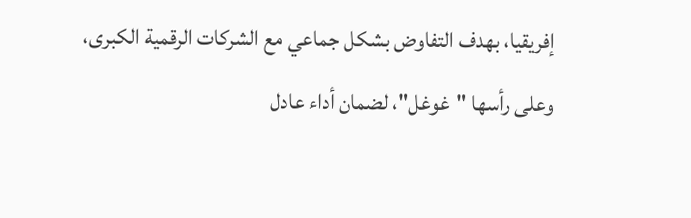إفريقيا، بهدف التفاوض بشكل جماعي مع الشركات الرقمية الكبرى، وعلى رأسها "غوغل"، لضمان أداء عادل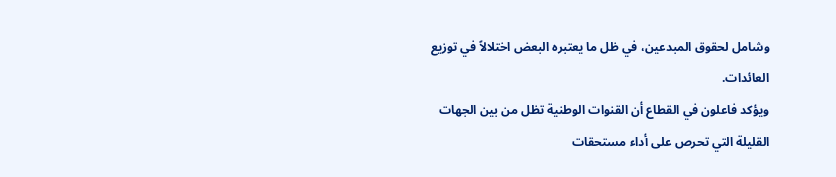وشامل لحقوق المبدعين، في ظل ما يعتبره البعض اختلالاً في توزيع العائدات.
ويؤكد فاعلون في القطاع أن القنوات الوطنية تظل من بين الجهات القليلة التي تحرص على أداء مستحقات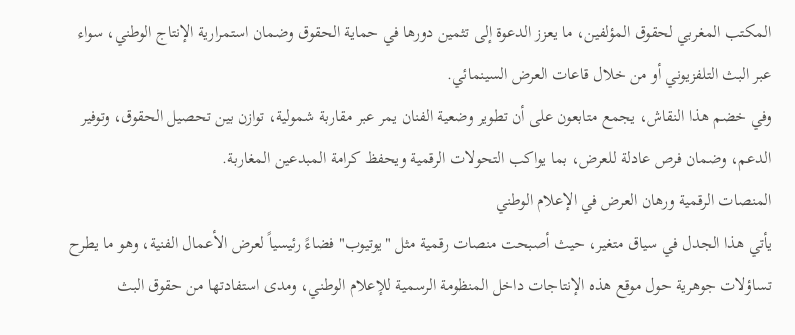المكتب المغربي لحقوق المؤلفين، ما يعزز الدعوة إلى تثمين دورها في حماية الحقوق وضمان استمرارية الإنتاج الوطني، سواء عبر البث التلفزيوني أو من خلال قاعات العرض السينمائي.
وفي خضم هذا النقاش، يجمع متابعون على أن تطوير وضعية الفنان يمر عبر مقاربة شمولية، توازن بين تحصيل الحقوق، وتوفير الدعم، وضمان فرص عادلة للعرض، بما يواكب التحولات الرقمية ويحفظ كرامة المبدعين المغاربة.
المنصات الرقمية ورهان العرض في الإعلام الوطني
يأتي هذا الجدل في سياق متغير، حيث أصبحت منصات رقمية مثل "يوتيوب" فضاءً رئيسياً لعرض الأعمال الفنية، وهو ما يطرح تساؤلات جوهرية حول موقع هذه الإنتاجات داخل المنظومة الرسمية للإعلام الوطني، ومدى استفادتها من حقوق البث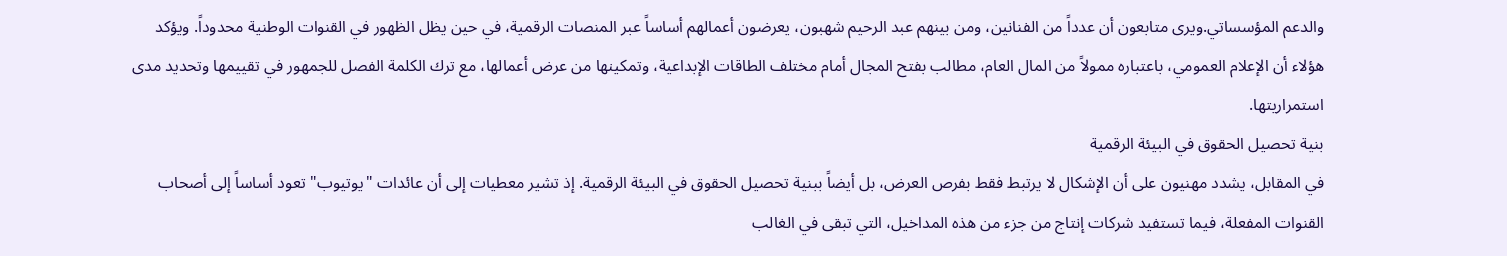والدعم المؤسساتي.ويرى متابعون أن عدداً من الفنانين، ومن بينهم عبد الرحيم شهبون، يعرضون أعمالهم أساساً عبر المنصات الرقمية، في حين يظل الظهور في القنوات الوطنية محدوداً. ويؤكد هؤلاء أن الإعلام العمومي، باعتباره ممولاً من المال العام، مطالب بفتح المجال أمام مختلف الطاقات الإبداعية، وتمكينها من عرض أعمالها، مع ترك الكلمة الفصل للجمهور في تقييمها وتحديد مدى استمراريتها.
بنية تحصيل الحقوق في البيئة الرقمية
في المقابل، يشدد مهنيون على أن الإشكال لا يرتبط فقط بفرص العرض، بل أيضاً ببنية تحصيل الحقوق في البيئة الرقمية. إذ تشير معطيات إلى أن عائدات "يوتيوب" تعود أساساً إلى أصحاب القنوات المفعلة، فيما تستفيد شركات إنتاج من جزء من هذه المداخيل، التي تبقى في الغالب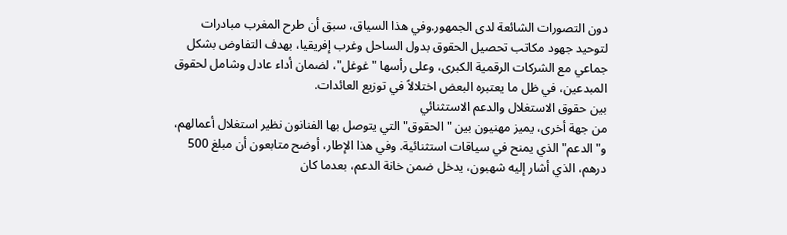دون التصورات الشائعة لدى الجمهور.وفي هذا السياق، سبق أن طرح المغرب مبادرات لتوحيد جهود مكاتب تحصيل الحقوق بدول الساحل وغرب إفريقيا، بهدف التفاوض بشكل جماعي مع الشركات الرقمية الكبرى، وعلى رأسها "غوغل"، لضمان أداء عادل وشامل لحقوق المبدعين، في ظل ما يعتبره البعض اختلالاً في توزيع العائدات.
بين حقوق الاستغلال والدعم الاستثنائي
من جهة أخرى، يميز مهنيون بين "الحقوق" التي يتوصل بها الفنانون نظير استغلال أعمالهم، و"الدعم" الذي يمنح في سياقات استثنائية. وفي هذا الإطار، أوضح متابعون أن مبلغ 500 درهم، الذي أشار إليه شهبون، يدخل ضمن خانة الدعم، بعدما كان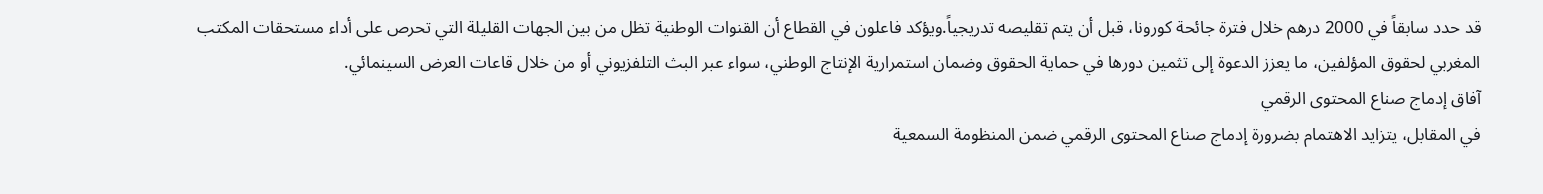قد حدد سابقاً في 2000 درهم خلال فترة جائحة كورونا، قبل أن يتم تقليصه تدريجياً.ويؤكد فاعلون في القطاع أن القنوات الوطنية تظل من بين الجهات القليلة التي تحرص على أداء مستحقات المكتب المغربي لحقوق المؤلفين، ما يعزز الدعوة إلى تثمين دورها في حماية الحقوق وضمان استمرارية الإنتاج الوطني، سواء عبر البث التلفزيوني أو من خلال قاعات العرض السينمائي.
آفاق إدماج صناع المحتوى الرقمي
في المقابل، يتزايد الاهتمام بضرورة إدماج صناع المحتوى الرقمي ضمن المنظومة السمعية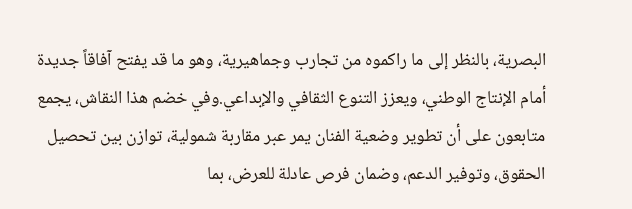البصرية، بالنظر إلى ما راكموه من تجارب وجماهيرية، وهو ما قد يفتح آفاقاً جديدة أمام الإنتاج الوطني، ويعزز التنوع الثقافي والإبداعي.وفي خضم هذا النقاش، يجمع متابعون على أن تطوير وضعية الفنان يمر عبر مقاربة شمولية، توازن بين تحصيل الحقوق، وتوفير الدعم، وضمان فرص عادلة للعرض، بما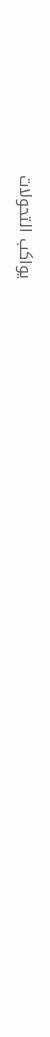يواكب التحولات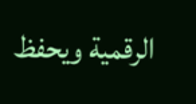الرقمية ويحفظ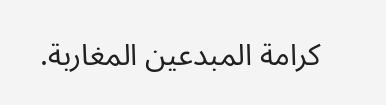كرامة المبدعين المغاربة.